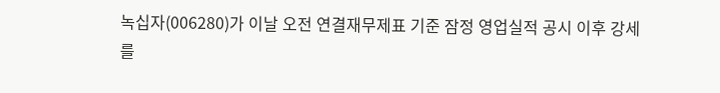녹십자(006280)가 이날 오전 연결재무제표 기준 잠정 영업실적 공시 이후 강세를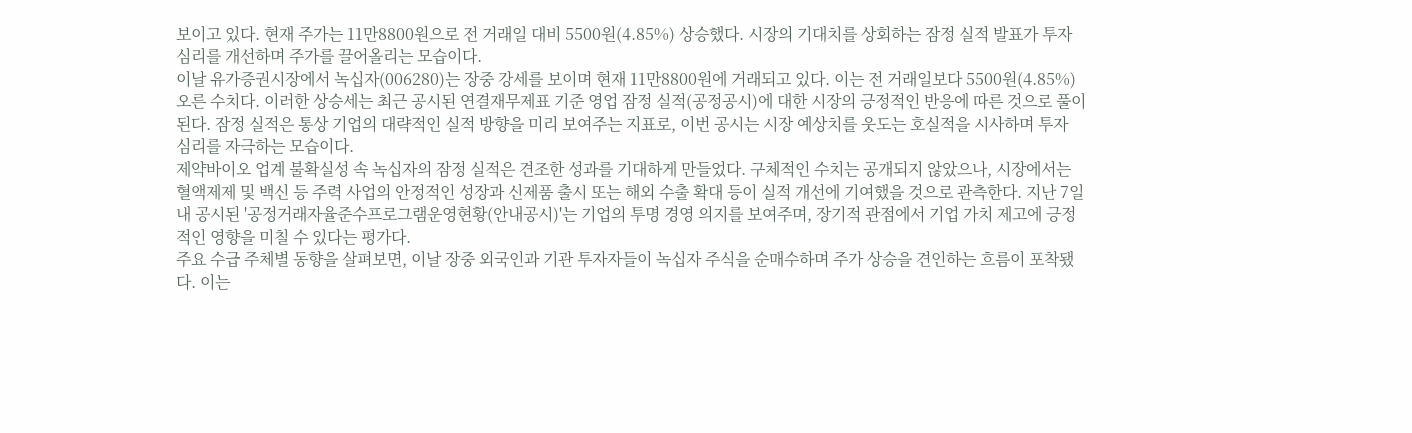보이고 있다. 현재 주가는 11만8800원으로 전 거래일 대비 5500원(4.85%) 상승했다. 시장의 기대치를 상회하는 잠정 실적 발표가 투자 심리를 개선하며 주가를 끌어올리는 모습이다.
이날 유가증권시장에서 녹십자(006280)는 장중 강세를 보이며 현재 11만8800원에 거래되고 있다. 이는 전 거래일보다 5500원(4.85%) 오른 수치다. 이러한 상승세는 최근 공시된 연결재무제표 기준 영업 잠정 실적(공정공시)에 대한 시장의 긍정적인 반응에 따른 것으로 풀이된다. 잠정 실적은 통상 기업의 대략적인 실적 방향을 미리 보여주는 지표로, 이번 공시는 시장 예상치를 웃도는 호실적을 시사하며 투자 심리를 자극하는 모습이다.
제약바이오 업계 불확실성 속 녹십자의 잠정 실적은 견조한 성과를 기대하게 만들었다. 구체적인 수치는 공개되지 않았으나, 시장에서는 혈액제제 및 백신 등 주력 사업의 안정적인 성장과 신제품 출시 또는 해외 수출 확대 등이 실적 개선에 기여했을 것으로 관측한다. 지난 7일 내 공시된 '공정거래자율준수프로그램운영현황(안내공시)'는 기업의 투명 경영 의지를 보여주며, 장기적 관점에서 기업 가치 제고에 긍정적인 영향을 미칠 수 있다는 평가다.
주요 수급 주체별 동향을 살펴보면, 이날 장중 외국인과 기관 투자자들이 녹십자 주식을 순매수하며 주가 상승을 견인하는 흐름이 포착됐다. 이는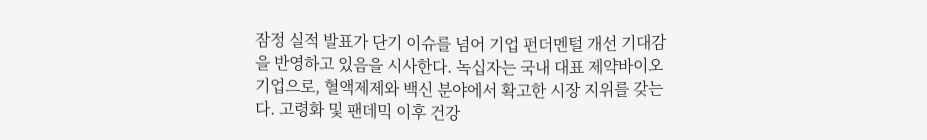잠정 실적 발표가 단기 이슈를 넘어 기업 펀더멘털 개선 기대감을 반영하고 있음을 시사한다. 녹십자는 국내 대표 제약바이오 기업으로, 혈액제제와 백신 분야에서 확고한 시장 지위를 갖는다. 고령화 및 팬데믹 이후 건강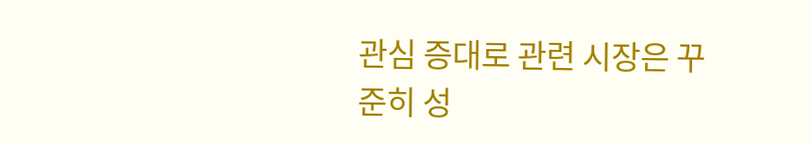관심 증대로 관련 시장은 꾸준히 성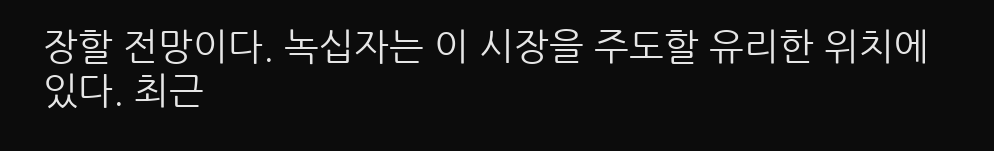장할 전망이다. 녹십자는 이 시장을 주도할 유리한 위치에 있다. 최근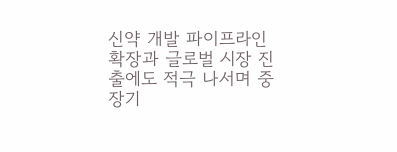신약 개발 파이프라인 확장과 글로벌 시장 진출에도 적극 나서며 중장기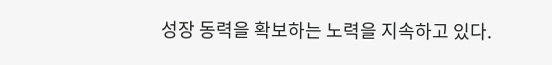성장 동력을 확보하는 노력을 지속하고 있다.